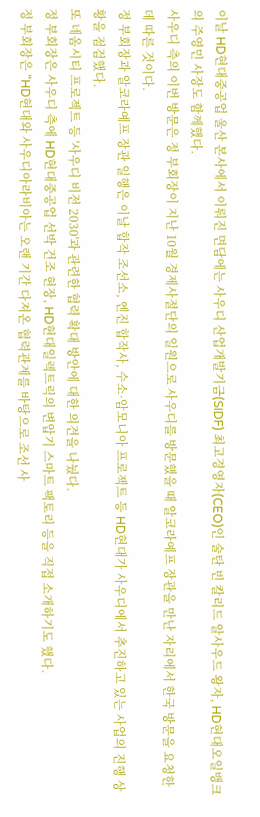이날 HD현대중공업 울산 본사에서 이뤄진 면담에는 사우디 산업개발기금(SIDF) 최고경영자(CEO)인 술탄 빈 칼리드 알사우드 왕자, HD현대오일뱅크의 주영민 사장도 함께했다.
사우디 측의 이번 방문은 정 부회장이 지난 10월 경제사절단의 일원으로 사우디를 방문했을 때 알코라예프 장관을 만난 자리에서 한국 방문을 요청한 데 따른 것이다.
정 부회장과 알코라예프 장관 일행은 이날 합작 조선소, 엔진 합작사, 수소·암모니아 프로젝트 등 HD현대가 사우디에서 추진하고 있는 사업의 진행 상황을 점검했다.
또 네옴시티 프로젝트 등 '사우디 비전 2030'과 관련한 협력 확대 방안에 대한 의견을 나눴다.
정 부회장은 사우디 측에 HD현대중공업 선박 건조 현장, HD현대일렉트릭의 변압기 스마트 팩토리 등을 직접 소개하기도 했다.
정 부회장은 "HD현대와 사우디아라비아는 오랜 기간 다져온 협력관계를 바탕으로 조선 사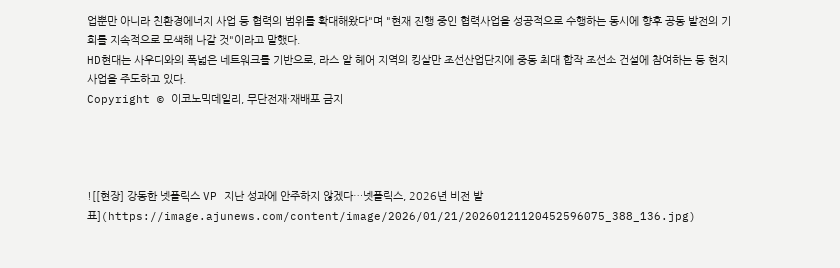업뿐만 아니라 친환경에너지 사업 등 협력의 범위를 확대해왔다"며 "현재 진행 중인 협력사업을 성공적으로 수행하는 동시에 향후 공동 발전의 기회를 지속적으로 모색해 나갈 것"이라고 말했다.
HD현대는 사우디와의 폭넓은 네트워크를 기반으로, 라스 알 헤어 지역의 킹살만 조선산업단지에 중동 최대 합작 조선소 건설에 참여하는 등 현지 사업을 주도하고 있다.
Copyright © 이코노믹데일리, 무단전재·재배포 금지




![[현장] 강동한 넷플릭스 VP 지난 성과에 안주하지 않겠다…넷플릭스, 2026년 비전 발표](https://image.ajunews.com/content/image/2026/01/21/20260121120452596075_388_136.jpg)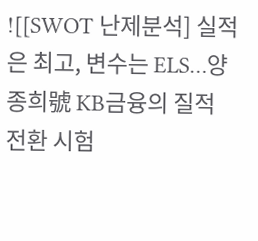![[SWOT 난제분석] 실적은 최고, 변수는 ELS…양종희號 KB금융의 질적 전환 시험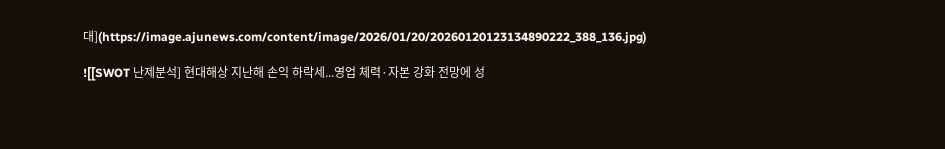대](https://image.ajunews.com/content/image/2026/01/20/20260120123134890222_388_136.jpg)

![[SWOT 난제분석] 현대해상 지난해 손익 하락세...영업 체력·자본 강화 전망에 성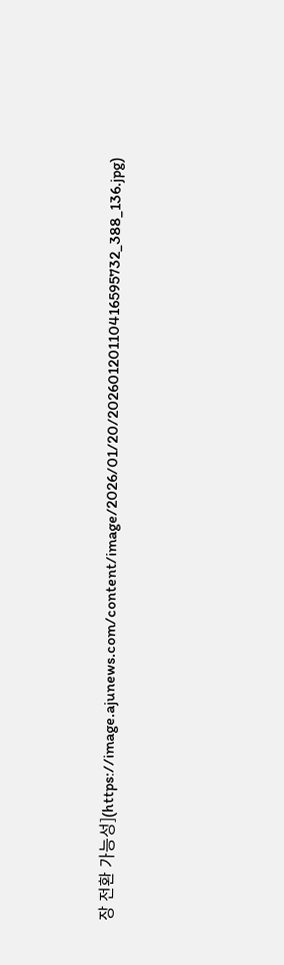장 전환 가능성](https://image.ajunews.com/content/image/2026/01/20/20260120110416595732_388_136.jpg)